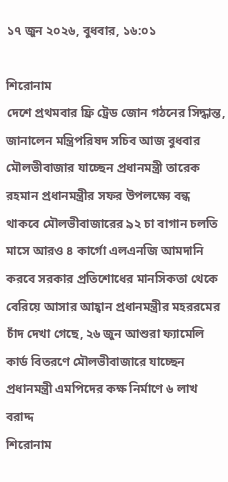১৭ জুন ২০২৬, বুধবার, ১৬:০১

শিরোনাম
দেশে প্রথমবার ফ্রি ট্রেড জোন গঠনের সিদ্ধান্ত, জানালেন মন্ত্রিপরিষদ সচিব আজ বুধবার মৌলভীবাজার যাচ্ছেন প্রধানমন্ত্রী তারেক রহমান প্রধানমন্ত্রীর সফর উপলক্ষ্যে বন্ধ থাকবে মৌলভীবাজারের ৯২ চা বাগান চলতি মাসে আরও ৪ কার্গো এলএনজি আমদানি করবে সরকার প্রতিশোধের মানসিকতা থেকে বেরিয়ে আসার আহ্বান প্রধানমন্ত্রীর মহররমের চাঁদ দেখা গেছে, ২৬ জুন আশুরা ফ্যামেলি কার্ড বিতরণে মৌলভীবাজারে যাচ্ছেন প্রধানমন্ত্রী এমপিদের কক্ষ নির্মাণে ৬ লাখ বরাদ্দ
শিরোনাম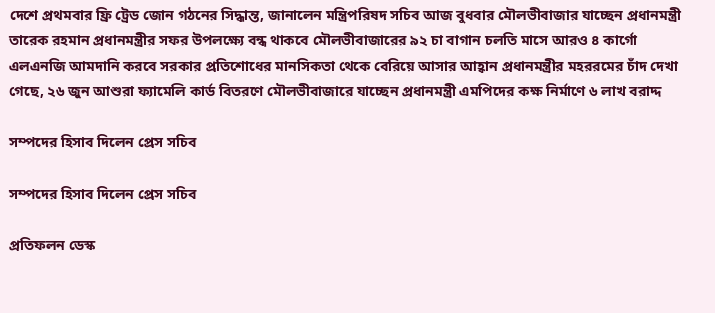দেশে প্রথমবার ফ্রি ট্রেড জোন গঠনের সিদ্ধান্ত, জানালেন মন্ত্রিপরিষদ সচিব আজ বুধবার মৌলভীবাজার যাচ্ছেন প্রধানমন্ত্রী তারেক রহমান প্রধানমন্ত্রীর সফর উপলক্ষ্যে বন্ধ থাকবে মৌলভীবাজারের ৯২ চা বাগান চলতি মাসে আরও ৪ কার্গো এলএনজি আমদানি করবে সরকার প্রতিশোধের মানসিকতা থেকে বেরিয়ে আসার আহ্বান প্রধানমন্ত্রীর মহররমের চাঁদ দেখা গেছে, ২৬ জুন আশুরা ফ্যামেলি কার্ড বিতরণে মৌলভীবাজারে যাচ্ছেন প্রধানমন্ত্রী এমপিদের কক্ষ নির্মাণে ৬ লাখ বরাদ্দ

সম্পদের হিসাব দিলেন প্রেস সচিব

সম্পদের হিসাব দিলেন প্রেস সচিব

প্রতিফলন ডেস্ক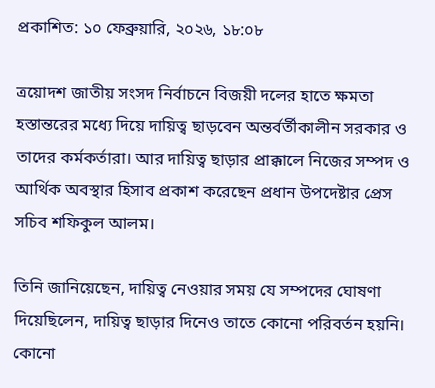প্রকাশিত: ১০ ফেব্রুয়ারি, ২০২৬, ১৮:০৮

ত্রয়োদশ জাতীয় সংসদ নির্বাচনে বিজয়ী দলের হাতে ক্ষমতা হস্তান্তরের মধ্যে দিয়ে দায়িত্ব ছাড়বেন অন্তর্বর্তীকালীন সরকার ও তাদের কর্মকর্তারা। আর দায়িত্ব ছাড়ার প্রাক্কালে নিজের সম্পদ ও আর্থিক অবস্থার হিসাব প্রকাশ করেছেন প্রধান উপদেষ্টার প্রেস সচিব শফিকুল আলম।

তিনি জানিয়েছেন, দায়িত্ব নেওয়ার সময় যে সম্পদের ঘোষণা দিয়েছিলেন, দায়িত্ব ছাড়ার দিনেও তাতে কোনো পরিবর্তন হয়নি। কোনো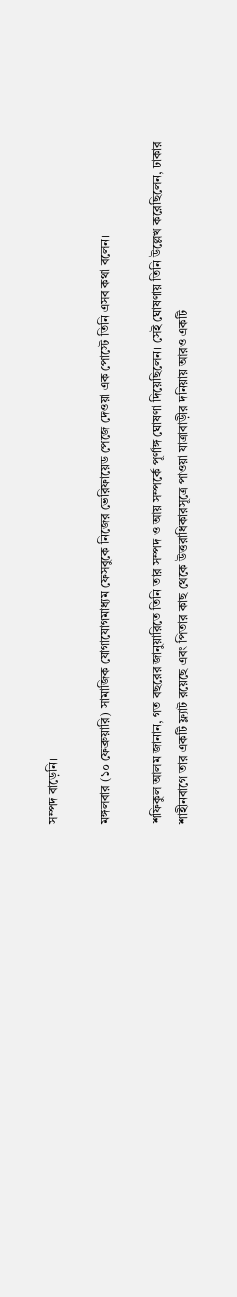সম্পদ বাড়েনি।

মঙ্গলবার (১০ ফেব্রুয়ারি) সামাজিক যোগাযোগমাধ্যম ফেসবুকে নিজের ভেরিফায়েড পেজে দেওয়া এক পোস্টে তিনি এসব কথা বলেন।

শফিকুল আলম জানান, গত বছরের জানুয়ারিতে তিনি তার সম্পদ ও আয় সম্পর্কে পূর্ণাঙ্গ ঘোষণা দিয়েছিলেন। সেই ঘোষণায় তিনি উল্লেখ করেছিলেন, ঢাকার শাহীনবাগে তার একটি ফ্ল্যাট রয়েছে এবং পিতার কাছ থেকে উত্তরাধিকারসূত্রে পাওয়া যাত্রাবাড়ীর দনিয়ায় আরও একটি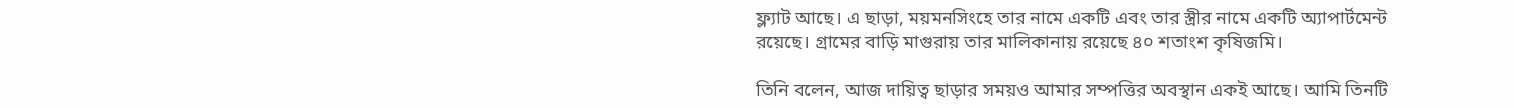ফ্ল্যাট আছে। এ ছাড়া, ময়মনসিংহে তার নামে একটি এবং তার স্ত্রীর নামে একটি অ্যাপার্টমেন্ট রয়েছে। গ্রামের বাড়ি মাগুরায় তার মালিকানায় রয়েছে ৪০ শতাংশ কৃষিজমি।

তিনি বলেন, আজ দায়িত্ব ছাড়ার সময়ও আমার সম্পত্তির অবস্থান একই আছে। আমি তিনটি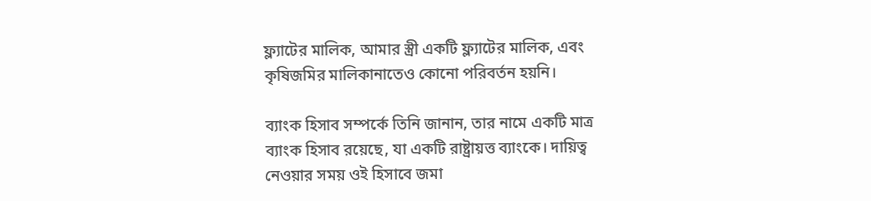ফ্ল্যাটের মালিক, আমার স্ত্রী একটি ফ্ল্যাটের মালিক, এবং কৃষিজমির মালিকানাতেও কোনো পরিবর্তন হয়নি।

ব্যাংক হিসাব সম্পর্কে তিনি জানান, তার নামে একটি মাত্র ব্যাংক হিসাব রয়েছে, যা একটি রাষ্ট্রায়ত্ত ব্যাংকে। দায়িত্ব নেওয়ার সময় ওই হিসাবে জমা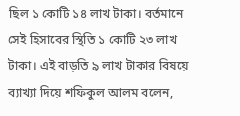ছিল ১ কোটি ১৪ লাখ টাকা। বর্তমানে সেই হিসাবের স্থিতি ১ কোটি ২৩ লাখ টাকা। এই বাড়তি ৯ লাখ টাকার বিষয়ে ব্যাখ্যা দিয়ে শফিকুল আলম বলেন,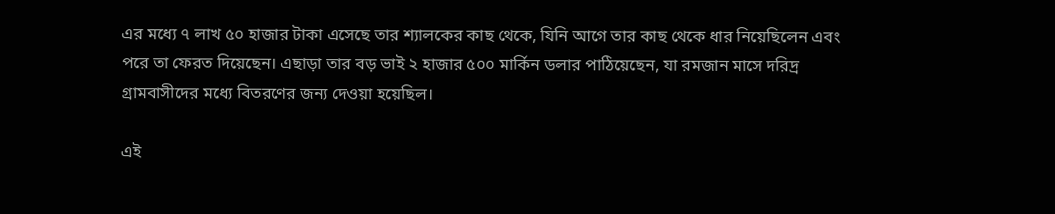এর মধ্যে ৭ লাখ ৫০ হাজার টাকা এসেছে তার শ্যালকের কাছ থেকে, যিনি আগে তার কাছ থেকে ধার নিয়েছিলেন এবং পরে তা ফেরত দিয়েছেন। এছাড়া তার বড় ভাই ২ হাজার ৫০০ মার্কিন ডলার পাঠিয়েছেন, যা রমজান মাসে দরিদ্র গ্রামবাসীদের মধ্যে বিতরণের জন্য দেওয়া হয়েছিল।

এই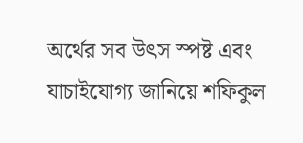অর্থের সব উৎস স্পষ্ট এবং যাচাইযোগ্য জানিয়ে শফিকুল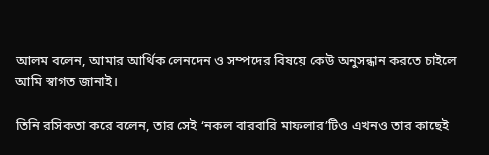আলম বলেন, আমার আর্থিক লেনদেন ও সম্পদের বিষয়ে কেউ অনুসন্ধান করতে চাইলে আমি স্বাগত জানাই।

তিনি রসিকতা করে বলেন, তার সেই ‘নকল বারবারি মাফলার’টিও এখনও তার কাছেই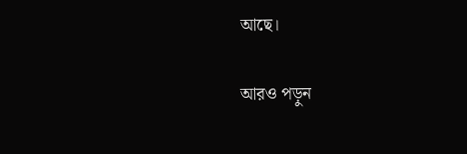আছে।

আরও পড়ুন